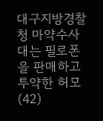대구지방경찰청 마약수사대는 필로폰을 판매하고 투약한 허모(42)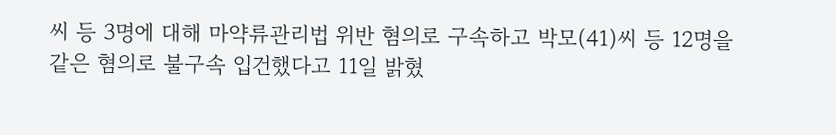씨 등 3명에 대해 마약류관리법 위반 혐의로 구속하고 박모(41)씨 등 12명을 같은 혐의로 불구속 입건했다고 11일 밝혔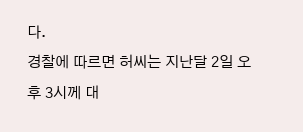다.
경찰에 따르면 허씨는 지난달 2일 오후 3시께 대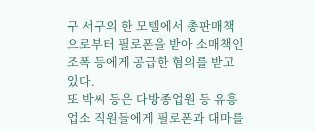구 서구의 한 모텔에서 총판매책으로부터 필로폰을 받아 소매책인 조폭 등에게 공급한 혐의를 받고 있다.
또 박씨 등은 다방종업원 등 유흥업소 직원들에게 필로폰과 대마를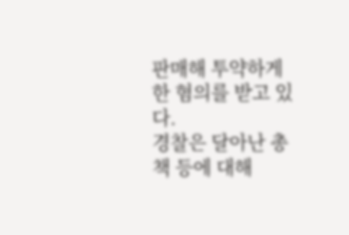판매해 투약하게 한 혐의를 받고 있다.
경찰은 달아난 총책 등에 대해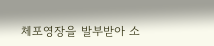체포영장을 발부받아 소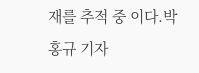재를 추적 중 이다.박홍규 기자